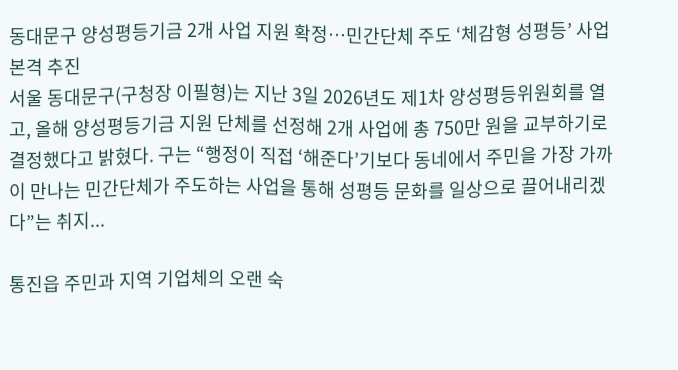동대문구 양성평등기금 2개 사업 지원 확정…민간단체 주도 ‘체감형 성평등’ 사업 본격 추진
서울 동대문구(구청장 이필형)는 지난 3일 2026년도 제1차 양성평등위원회를 열고, 올해 양성평등기금 지원 단체를 선정해 2개 사업에 총 750만 원을 교부하기로 결정했다고 밝혔다. 구는 “행정이 직접 ‘해준다’기보다 동네에서 주민을 가장 가까이 만나는 민간단체가 주도하는 사업을 통해 성평등 문화를 일상으로 끌어내리겠다”는 취지...

통진읍 주민과 지역 기업체의 오랜 숙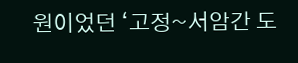원이었던 ‘고정~서암간 도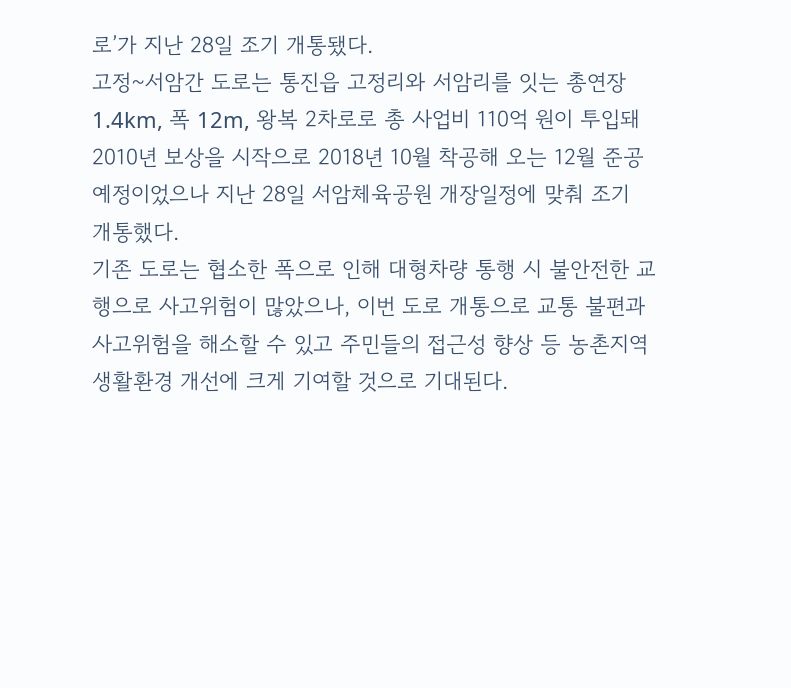로’가 지난 28일 조기 개통됐다.
고정~서암간 도로는 통진읍 고정리와 서암리를 잇는 총연장 1.4km, 폭 12m, 왕복 2차로로 총 사업비 110억 원이 투입돼 2010년 보상을 시작으로 2018년 10월 착공해 오는 12월 준공 예정이었으나 지난 28일 서암체육공원 개장일정에 맞춰 조기 개통했다.
기존 도로는 협소한 폭으로 인해 대형차량 통행 시 불안전한 교행으로 사고위험이 많았으나, 이번 도로 개통으로 교통 불편과 사고위험을 해소할 수 있고 주민들의 접근성 향상 등 농촌지역 생활환경 개선에 크게 기여할 것으로 기대된다.